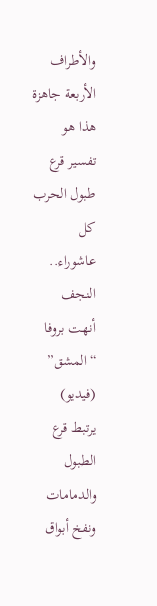والأطراف الأربعة جاهزة
هذا هو تفسير قرع طبول الحرب كل عاشوراء.. النجف أنهت بروفا “المشق” (فيديو)
يرتبط قرع الطبول والدمامات ونفخ أبواق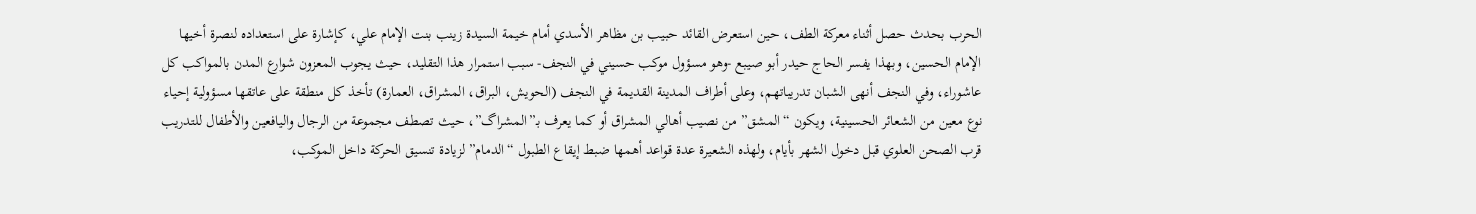الحرب بحدث حصل أثناء معركة الطف، حين استعرض القائد حبيب بن مظاهر الأسدي أمام خيمة السيدة زينب بنت الإمام علي، كإشارة على استعداده لنصرة أخيها الإمام الحسين، وبهذا يفسر الحاج حيدر أبو صيبع -وهو مسؤول موكب حسيني في النجف- سبب استمرار هذا التقليد، حيث يجوب المعزون شوارع المدن بالمواكب كل عاشوراء، وفي النجف أنهى الشبان تدريباتهم، وعلى أطراف المدينة القديمة في النجف (الحويش، البراق، المشراق، العمارة) تأخذ كل منطقة على عاتقها مسؤولية إحياء نوع معين من الشعائر الحسينية، ويكون “المشق” من نصيب أهالي المشراق أو كما يعرف بـ”المشراگ”، حيث تصطف مجموعة من الرجال واليافعين والأطفال للتدريب قرب الصحن العلوي قبل دخول الشهر بأيام، ولهذه الشعيرة عدة قواعد أهمها ضبط إيقاع الطبول “الدمام” لزيادة تنسيق الحركة داخل الموكب،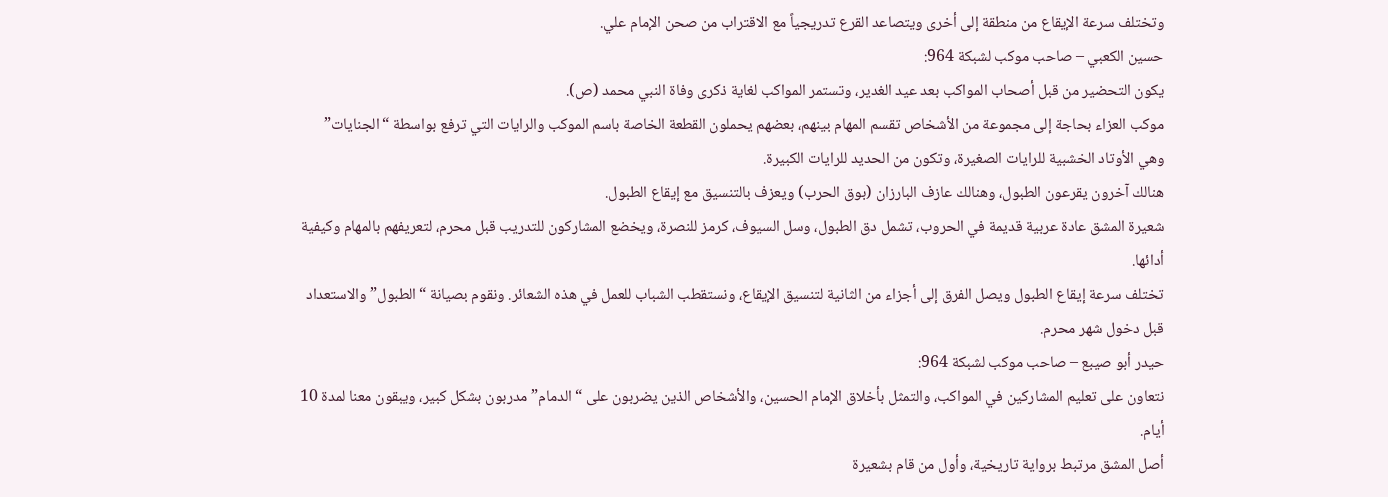وتختلف سرعة الإيقاع من منطقة إلى أخرى ويتصاعد القرع تدريجياً مع الاقتراب من صحن الإمام علي.
حسين الكعبي – صاحب موكب لشبكة 964:
يكون التحضير من قبل أصحاب المواكب بعد عيد الغدير، وتستمر المواكب لغاية ذكرى وفاة النبي محمد (ص).
موكب العزاء بحاجة إلى مجموعة من الأشخاص تقسم المهام بينهم، بعضهم يحملون القطعة الخاصة باسم الموكب والرايات التي ترفع بواسطة “الجنايات” وهي الأوتاد الخشبية للرايات الصغيرة، وتكون من الحديد للرايات الكبيرة.
هنالك آخرون يقرعون الطبول، وهنالك عازف البارزان (بوق الحرب) ويعزف بالتنسيق مع إيقاع الطبول.
شعيرة المشق عادة عربية قديمة في الحروب، تشمل دق الطبول، وسل السيوف، كرمز للنصرة، ويخضع المشاركون للتدريب قبل محرم، لتعريفهم بالمهام وكيفية أدائها.
تختلف سرعة إيقاع الطبول ويصل الفرق إلى أجزاء من الثانية لتنسيق الإيقاع، ونستقطب الشباب للعمل في هذه الشعائر. ونقوم بصيانة “الطبول” والاستعداد قبل دخول شهر محرم.
حيدر أبو صيبع – صاحب موكب لشبكة 964:
نتعاون على تعليم المشاركين في المواكب، والتمثل بأخلاق الإمام الحسين، والأشخاص الذين يضربون على “الدمام” مدربون بشكل كبير، ويبقون معنا لمدة 10 أيام.
أصل المشق مرتبط برواية تاريخية، وأول من قام بشعيرة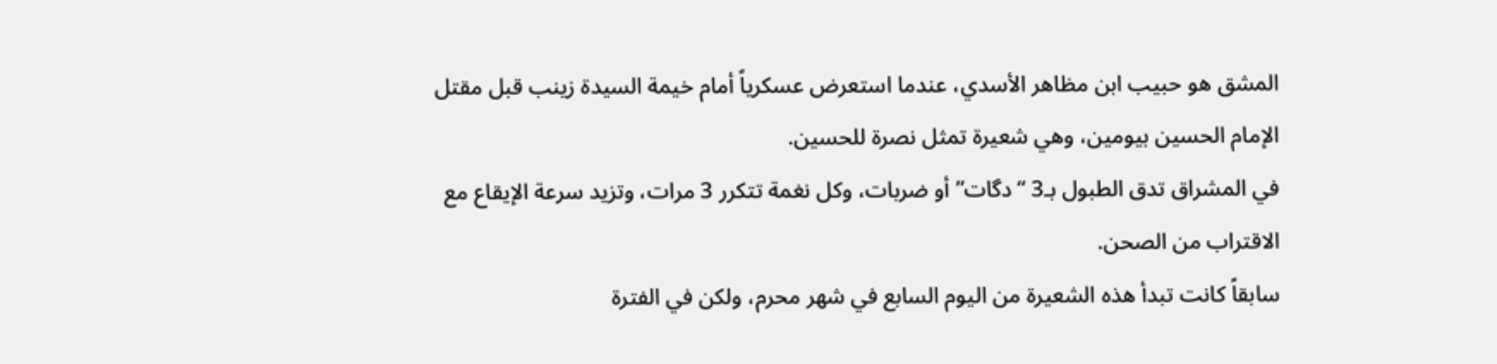المشق هو حبيب ابن مظاهر الأسدي، عندما استعرض عسكرياً أمام خيمة السيدة زينب قبل مقتل الإمام الحسين بيومين، وهي شعيرة تمثل نصرة للحسين.
في المشراق تدق الطبول بـ3 “دگات” أو ضربات، وكل نغمة تتكرر 3 مرات، وتزيد سرعة الإيقاع مع الاقتراب من الصحن.
سابقاً كانت تبدأ هذه الشعيرة من اليوم السابع في شهر محرم، ولكن في الفترة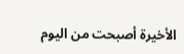الأخيرة أصبحت من اليوم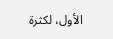الأول، لكثرة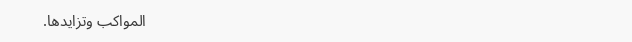المواكب وتزايدها.